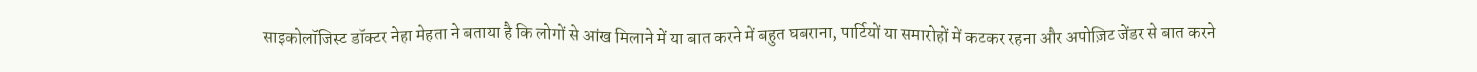साइकोलॉजिस्ट डॉक्टर नेहा मेहता ने बताया है कि लोगों से आंख मिलाने में या बात करने में बहुत घबराना, पार्टियों या समारोहों में कटकर रहना और अपोज़िट जेंडर से बात करने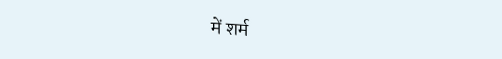में शर्म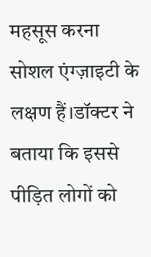महसूस करना सोशल एंग्ज़ाइटी के लक्षण हैं।डॉक्टर ने बताया कि इससे पीड़ित लोगों को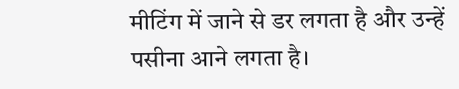मीटिंग में जाने से डर लगता है और उन्हें पसीना आने लगता है।